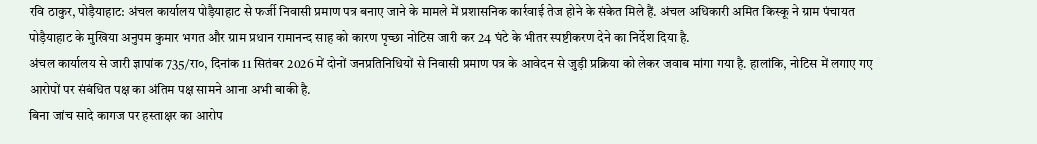रवि ठाकुर, पोड़ैयाहाट: अंचल कार्यालय पोड़ैयाहाट से फर्जी निवासी प्रमाण पत्र बनाए जाने के मामले में प्रशासनिक कार्रवाई तेज होने के संकेत मिले हैं. अंचल अधिकारी अमित किस्कू ने ग्राम पंचायत पोड़ैयाहाट के मुखिया अनुपम कुमार भगत और ग्राम प्रधान रामानन्द साह को कारण पृच्छा नोटिस जारी कर 24 घंटे के भीतर स्पष्टीकरण देने का निर्देश दिया है.
अंचल कार्यालय से जारी ज्ञापांक 735/रा०, दिनांक 11 सितंबर 2026 में दोनों जनप्रतिनिधियों से निवासी प्रमाण पत्र के आवेदन से जुड़ी प्रक्रिया को लेकर जवाब मांगा गया है. हालांकि, नोटिस में लगाए गए आरोपों पर संबंधित पक्ष का अंतिम पक्ष सामने आना अभी बाकी है.
बिना जांच सादे कागज पर हस्ताक्षर का आरोप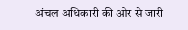अंचल अधिकारी की ओर से जारी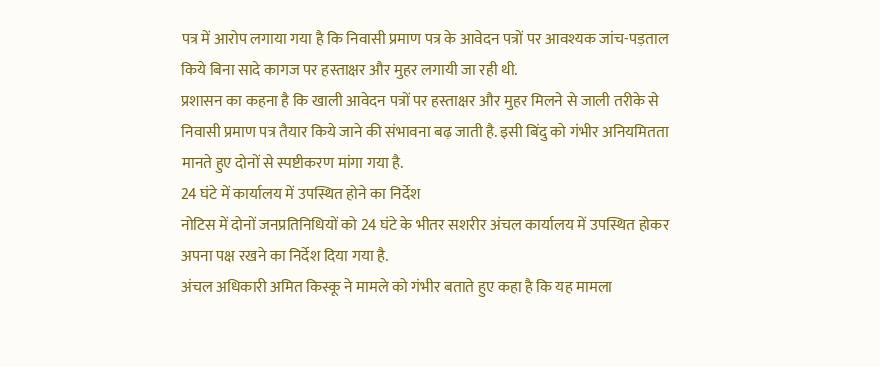पत्र में आरोप लगाया गया है कि निवासी प्रमाण पत्र के आवेदन पत्रों पर आवश्यक जांच-पड़ताल किये बिना सादे कागज पर हस्ताक्षर और मुहर लगायी जा रही थी.
प्रशासन का कहना है कि खाली आवेदन पत्रों पर हस्ताक्षर और मुहर मिलने से जाली तरीके से निवासी प्रमाण पत्र तैयार किये जाने की संभावना बढ़ जाती है. इसी बिंदु को गंभीर अनियमितता मानते हुए दोनों से स्पष्टीकरण मांगा गया है.
24 घंटे में कार्यालय में उपस्थित होने का निर्देश
नोटिस में दोनों जनप्रतिनिधियों को 24 घंटे के भीतर सशरीर अंचल कार्यालय में उपस्थित होकर अपना पक्ष रखने का निर्देश दिया गया है.
अंचल अधिकारी अमित किस्कू ने मामले को गंभीर बताते हुए कहा है कि यह मामला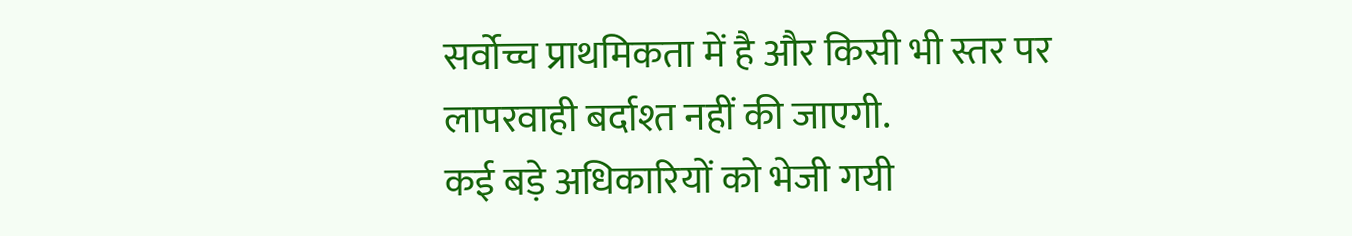सर्वोच्च प्राथमिकता में है और किसी भी स्तर पर लापरवाही बर्दाश्त नहीं की जाएगी.
कई बड़े अधिकारियों को भेजी गयी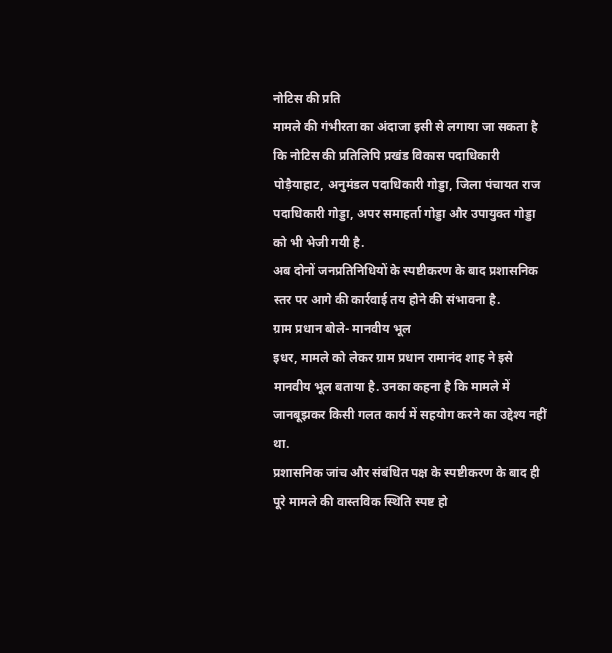नोटिस की प्रति
मामले की गंभीरता का अंदाजा इसी से लगाया जा सकता है कि नोटिस की प्रतिलिपि प्रखंड विकास पदाधिकारी पोड़ैयाहाट, अनुमंडल पदाधिकारी गोड्डा, जिला पंचायत राज पदाधिकारी गोड्डा, अपर समाहर्ता गोड्डा और उपायुक्त गोड्डा को भी भेजी गयी है.
अब दोनों जनप्रतिनिधियों के स्पष्टीकरण के बाद प्रशासनिक स्तर पर आगे की कार्रवाई तय होने की संभावना है.
ग्राम प्रधान बोले- मानवीय भूल
इधर, मामले को लेकर ग्राम प्रधान रामानंद शाह ने इसे मानवीय भूल बताया है. उनका कहना है कि मामले में जानबूझकर किसी गलत कार्य में सहयोग करने का उद्देश्य नहीं था.
प्रशासनिक जांच और संबंधित पक्ष के स्पष्टीकरण के बाद ही पूरे मामले की वास्तविक स्थिति स्पष्ट हो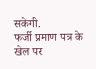सकेगी.
फर्जी प्रमाण पत्र के खेल पर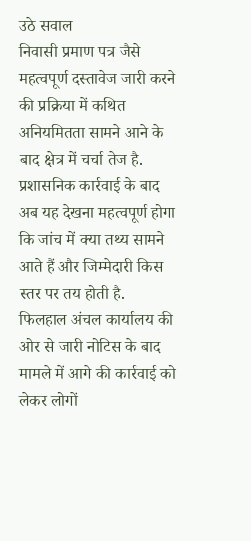उठे सवाल
निवासी प्रमाण पत्र जैसे महत्वपूर्ण दस्तावेज जारी करने की प्रक्रिया में कथित अनियमितता सामने आने के बाद क्षेत्र में चर्चा तेज है. प्रशासनिक कार्रवाई के बाद अब यह देखना महत्वपूर्ण होगा कि जांच में क्या तथ्य सामने आते हैं और जिम्मेदारी किस स्तर पर तय होती है.
फिलहाल अंचल कार्यालय की ओर से जारी नोटिस के बाद मामले में आगे की कार्रवाई को लेकर लोगों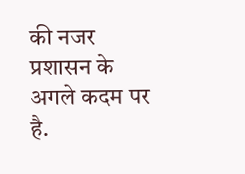की नजर प्रशासन के अगले कदम पर है.